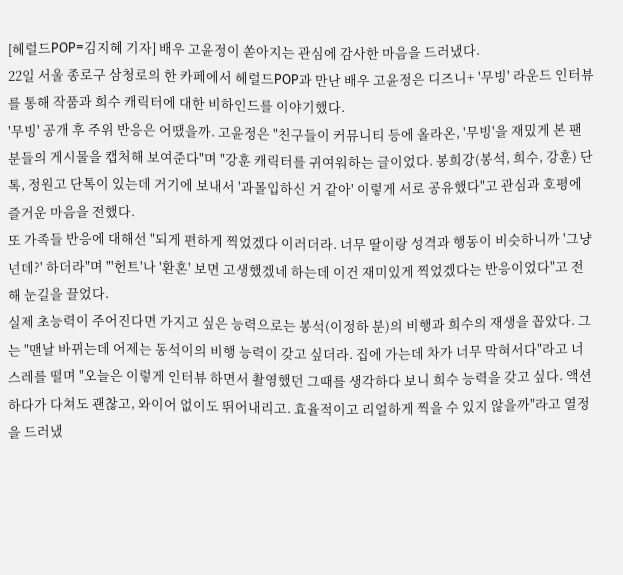[헤럴드POP=김지혜 기자] 배우 고윤정이 쏟아지는 관심에 감사한 마음을 드러냈다.
22일 서울 종로구 삼청로의 한 카페에서 헤럴드POP과 만난 배우 고윤정은 디즈니+ '무빙' 라운드 인터뷰를 통해 작품과 희수 캐릭터에 대한 비하인드를 이야기했다.
'무빙' 공개 후 주위 반응은 어땠을까. 고윤정은 "친구들이 커뮤니티 등에 올라온, '무빙'을 재밌게 본 팬분들의 게시물을 캡처해 보여준다"며 "강훈 캐릭터를 귀여워하는 글이었다. 봉희강(봉석, 희수, 강훈) 단톡, 정원고 단톡이 있는데 거기에 보내서 '과몰입하신 거 같아' 이렇게 서로 공유했다"고 관심과 호평에 즐거운 마음을 전했다.
또 가족들 반응에 대해선 "되게 편하게 찍었겠다 이러더라. 너무 딸이랑 성격과 행동이 비슷하니까 '그냥 넌데?' 하더라"며 "'헌트'나 '환혼' 보면 고생했겠네 하는데 이건 재미있게 찍었겠다는 반응이었다"고 전해 눈길을 끌었다.
실제 초능력이 주어진다면 가지고 싶은 능력으로는 봉석(이정하 분)의 비행과 희수의 재생을 꼽았다. 그는 "맨날 바뀌는데 어제는 동석이의 비행 능력이 갖고 싶더라. 집에 가는데 차가 너무 막혀서다"라고 너스레를 떨며 "오늘은 이렇게 인터뷰 하면서 촬영했던 그때를 생각하다 보니 희수 능력을 갖고 싶다. 액션하다가 다쳐도 괜찮고, 와이어 없이도 뛰어내리고. 효율적이고 리얼하게 찍을 수 있지 않을까"라고 열정을 드러냈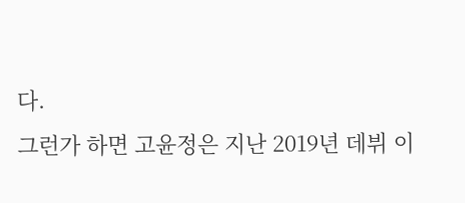다.
그런가 하면 고윤정은 지난 2019년 데뷔 이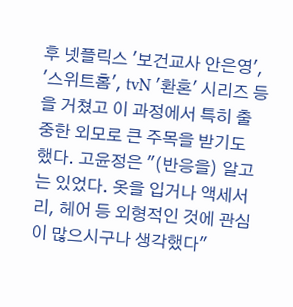후 넷플릭스 '보건교사 안은영', '스위트홈', tvN '환혼' 시리즈 등을 거쳤고 이 과정에서 특히 출중한 외모로 큰 주목을 받기도 했다. 고윤정은 "(반응을) 알고는 있었다. 옷을 입거나 액세서리, 헤어 등 외형적인 것에 관심이 많으시구나 생각했다"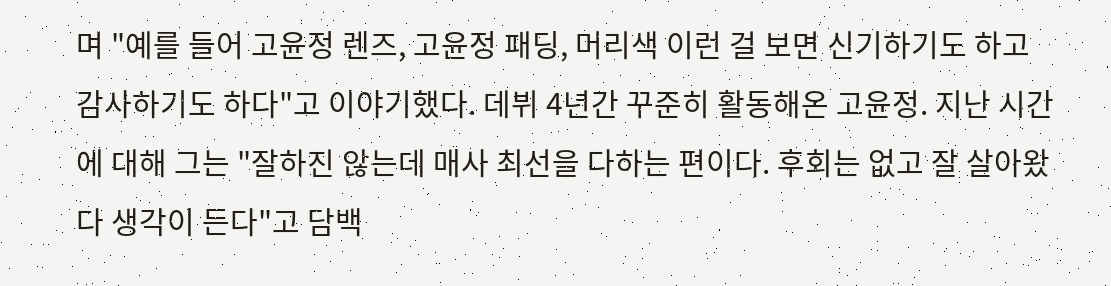며 "예를 들어 고윤정 렌즈, 고윤정 패딩, 머리색 이런 걸 보면 신기하기도 하고 감사하기도 하다"고 이야기했다. 데뷔 4년간 꾸준히 활동해온 고윤정. 지난 시간에 대해 그는 "잘하진 않는데 매사 최선을 다하는 편이다. 후회는 없고 잘 살아왔다 생각이 든다"고 담백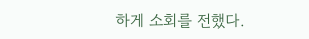하게 소회를 전했다.